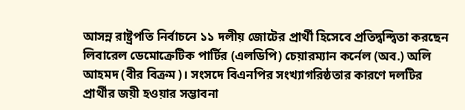আসন্ন রাষ্ট্রপতি নির্বাচনে ১১ দলীয় জোটের প্রার্থী হিসেবে প্রতিদ্বন্দ্বিতা করছেন লিবারেল ডেমোক্রেটিক পার্টির (এলডিপি) চেয়ারম্যান কর্নেল (অব.) অলি আহমদ (বীর বিক্রম)। সংসদে বিএনপির সংখ্যাগরিষ্ঠতার কারণে দলটির প্রার্থীর জয়ী হওয়ার সম্ভাবনা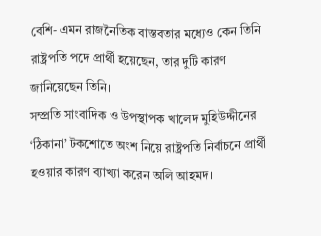বেশি- এমন রাজনৈতিক বাস্তবতার মধ্যেও কেন তিনি রাষ্ট্রপতি পদে প্রার্থী হয়েছেন, তার দুটি কারণ জানিয়েছেন তিনি।
সম্প্রতি সাংবাদিক ও উপস্থাপক খালেদ মুহিউদ্দীনের ‘ঠিকানা’ টকশোতে অংশ নিয়ে রাষ্ট্রপতি নির্বাচনে প্রার্থী হওয়ার কারণ ব্যাখ্যা করেন অলি আহমদ।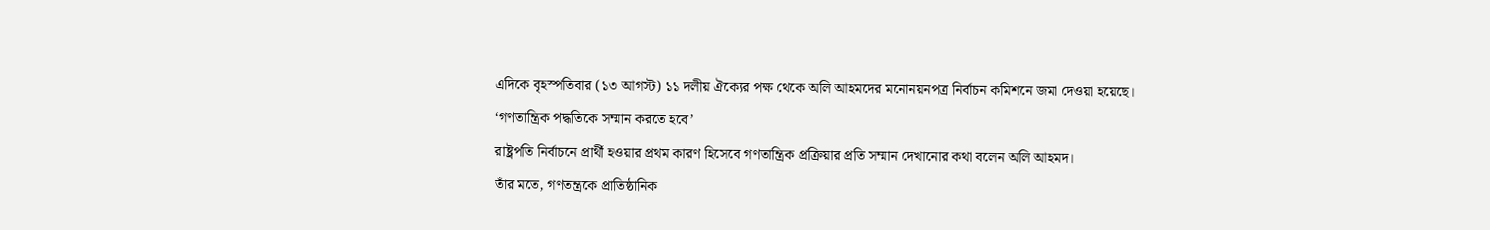এদিকে বৃহস্পতিবার (১৩ আগস্ট) ১১ দলীয় ঐক্যের পক্ষ থেকে অলি আহমদের মনোনয়নপত্র নির্বাচন কমিশনে জমা দেওয়া হয়েছে।
‘গণতান্ত্রিক পদ্ধতিকে সম্মান করতে হবে’
রাষ্ট্রপতি নির্বাচনে প্রার্থী হওয়ার প্রথম কারণ হিসেবে গণতান্ত্রিক প্রক্রিয়ার প্রতি সম্মান দেখানোর কথা বলেন অলি আহমদ।
তাঁর মতে, গণতন্ত্রকে প্রাতিষ্ঠানিক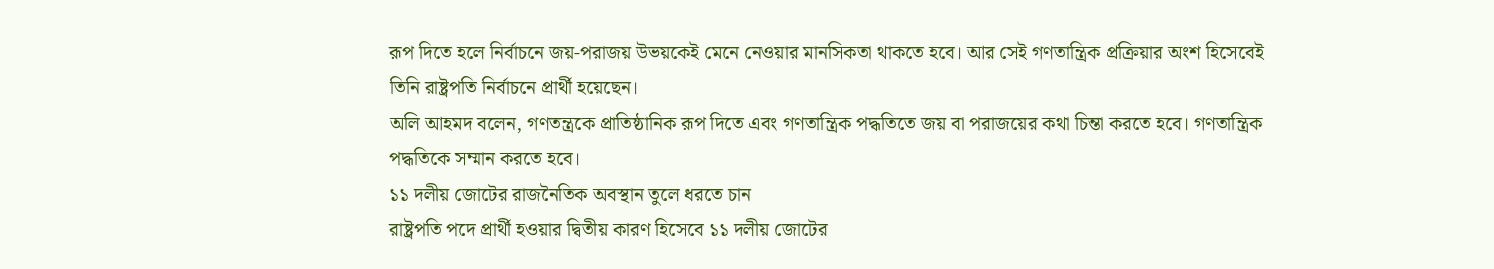রূপ দিতে হলে নির্বাচনে জয়-পরাজয় উভয়কেই মেনে নেওয়ার মানসিকতা থাকতে হবে। আর সেই গণতান্ত্রিক প্রক্রিয়ার অংশ হিসেবেই তিনি রাষ্ট্রপতি নির্বাচনে প্রার্থী হয়েছেন।
অলি আহমদ বলেন, গণতন্ত্রকে প্রাতিষ্ঠানিক রূপ দিতে এবং গণতান্ত্রিক পদ্ধতিতে জয় বা পরাজয়ের কথা চিন্তা করতে হবে। গণতান্ত্রিক পদ্ধতিকে সম্মান করতে হবে।
১১ দলীয় জোটের রাজনৈতিক অবস্থান তুলে ধরতে চান
রাষ্ট্রপতি পদে প্রার্থী হওয়ার দ্বিতীয় কারণ হিসেবে ১১ দলীয় জোটের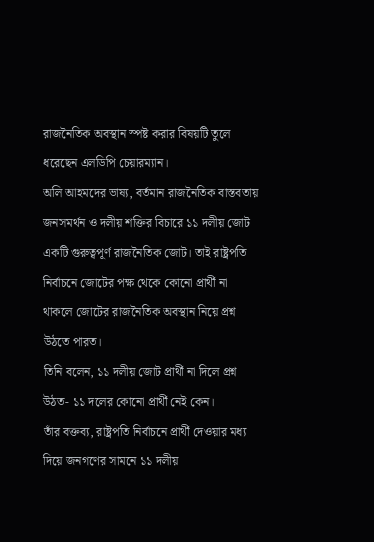রাজনৈতিক অবস্থান স্পষ্ট করার বিষয়টি তুলে ধরেছেন এলডিপি চেয়ারম্যান।
অলি আহমদের ভাষ্য, বর্তমান রাজনৈতিক বাস্তবতায় জনসমর্থন ও দলীয় শক্তির বিচারে ১১ দলীয় জোট একটি গুরুত্বপূর্ণ রাজনৈতিক জোট। তাই রাষ্ট্রপতি নির্বাচনে জোটের পক্ষ থেকে কোনো প্রার্থী না থাকলে জোটের রাজনৈতিক অবস্থান নিয়ে প্রশ্ন উঠতে পারত।
তিনি বলেন, ১১ দলীয় জোট প্রার্থী না দিলে প্রশ্ন উঠত- ১১ দলের কোনো প্রার্থী নেই কেন।
তাঁর বক্তব্য, রাষ্ট্রপতি নির্বাচনে প্রার্থী দেওয়ার মধ্য দিয়ে জনগণের সামনে ১১ দলীয়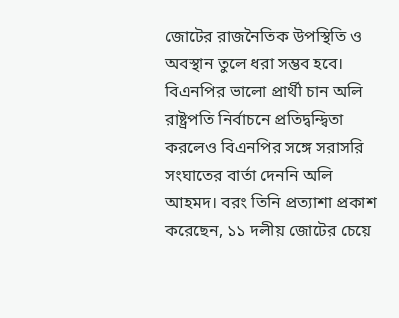জোটের রাজনৈতিক উপস্থিতি ও অবস্থান তুলে ধরা সম্ভব হবে।
বিএনপির ভালো প্রার্থী চান অলি
রাষ্ট্রপতি নির্বাচনে প্রতিদ্বন্দ্বিতা করলেও বিএনপির সঙ্গে সরাসরি সংঘাতের বার্তা দেননি অলি আহমদ। বরং তিনি প্রত্যাশা প্রকাশ করেছেন, ১১ দলীয় জোটের চেয়ে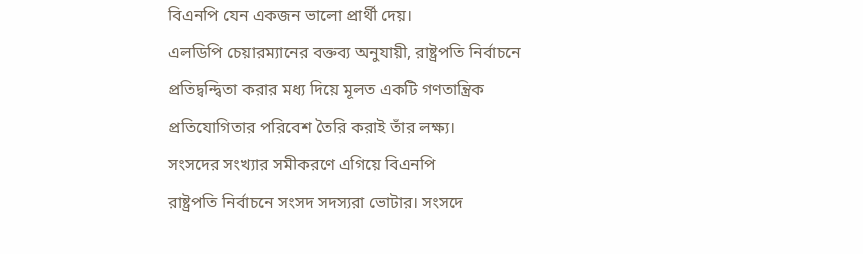বিএনপি যেন একজন ভালো প্রার্থী দেয়।
এলডিপি চেয়ারম্যানের বক্তব্য অনুযায়ী, রাষ্ট্রপতি নির্বাচনে প্রতিদ্বন্দ্বিতা করার মধ্য দিয়ে মূলত একটি গণতান্ত্রিক প্রতিযোগিতার পরিবেশ তৈরি করাই তাঁর লক্ষ্য।
সংসদের সংখ্যার সমীকরণে এগিয়ে বিএনপি
রাষ্ট্রপতি নির্বাচনে সংসদ সদস্যরা ভোটার। সংসদে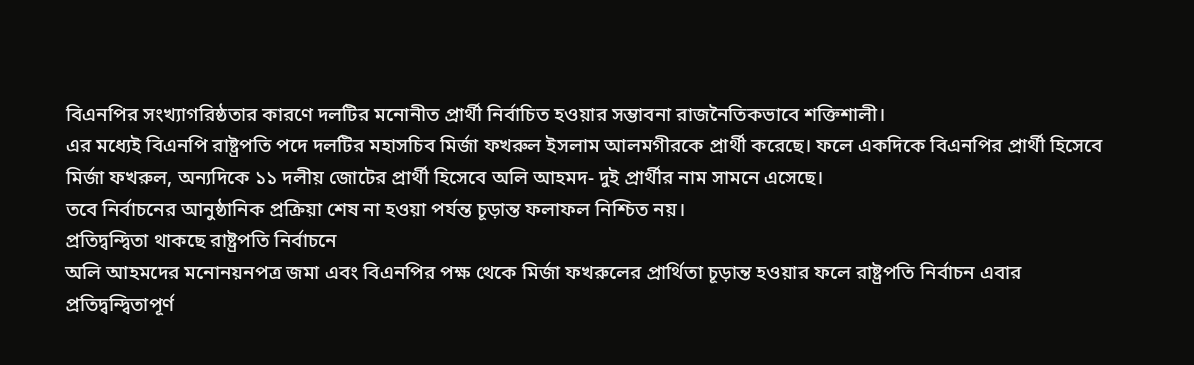বিএনপির সংখ্যাগরিষ্ঠতার কারণে দলটির মনোনীত প্রার্থী নির্বাচিত হওয়ার সম্ভাবনা রাজনৈতিকভাবে শক্তিশালী।
এর মধ্যেই বিএনপি রাষ্ট্রপতি পদে দলটির মহাসচিব মির্জা ফখরুল ইসলাম আলমগীরকে প্রার্থী করেছে। ফলে একদিকে বিএনপির প্রার্থী হিসেবে মির্জা ফখরুল, অন্যদিকে ১১ দলীয় জোটের প্রার্থী হিসেবে অলি আহমদ- দুই প্রার্থীর নাম সামনে এসেছে।
তবে নির্বাচনের আনুষ্ঠানিক প্রক্রিয়া শেষ না হওয়া পর্যন্ত চূড়ান্ত ফলাফল নিশ্চিত নয়।
প্রতিদ্বন্দ্বিতা থাকছে রাষ্ট্রপতি নির্বাচনে
অলি আহমদের মনোনয়নপত্র জমা এবং বিএনপির পক্ষ থেকে মির্জা ফখরুলের প্রার্থিতা চূড়ান্ত হওয়ার ফলে রাষ্ট্রপতি নির্বাচন এবার প্রতিদ্বন্দ্বিতাপূর্ণ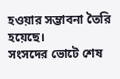হওয়ার সম্ভাবনা তৈরি হয়েছে।
সংসদের ভোটে শেষ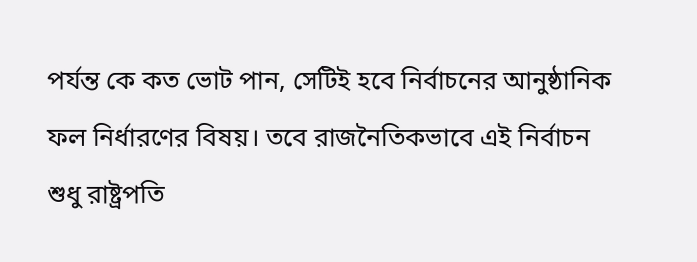পর্যন্ত কে কত ভোট পান, সেটিই হবে নির্বাচনের আনুষ্ঠানিক ফল নির্ধারণের বিষয়। তবে রাজনৈতিকভাবে এই নির্বাচন শুধু রাষ্ট্রপতি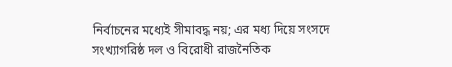নির্বাচনের মধ্যেই সীমাবদ্ধ নয়; এর মধ্য দিয়ে সংসদে সংখ্যাগরিষ্ঠ দল ও বিরোধী রাজনৈতিক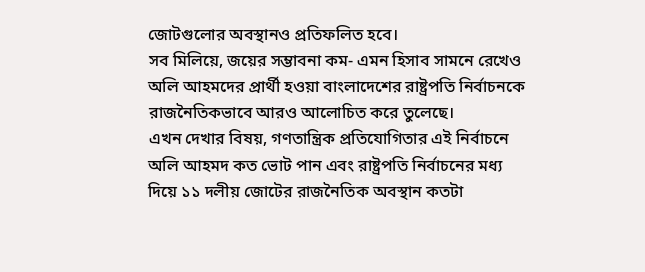জোটগুলোর অবস্থানও প্রতিফলিত হবে।
সব মিলিয়ে, জয়ের সম্ভাবনা কম- এমন হিসাব সামনে রেখেও অলি আহমদের প্রার্থী হওয়া বাংলাদেশের রাষ্ট্রপতি নির্বাচনকে রাজনৈতিকভাবে আরও আলোচিত করে তুলেছে।
এখন দেখার বিষয়, গণতান্ত্রিক প্রতিযোগিতার এই নির্বাচনে অলি আহমদ কত ভোট পান এবং রাষ্ট্রপতি নির্বাচনের মধ্য দিয়ে ১১ দলীয় জোটের রাজনৈতিক অবস্থান কতটা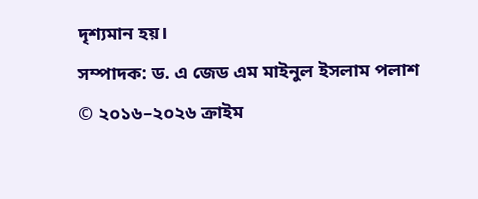দৃশ্যমান হয়।
সম্পাদক: ড. এ জেড এম মাইনুল ইসলাম পলাশ
© ২০১৬–২০২৬ ক্রাইম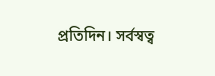প্রতিদিন। সর্বস্বত্ব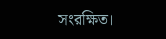সংরক্ষিত।